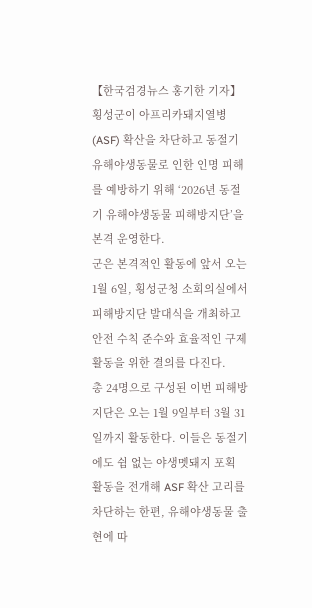【한국검경뉴스 홍기한 기자】 횡성군이 아프리카돼지열병(ASF) 확산을 차단하고 동절기 유해야생동물로 인한 인명 피해를 예방하기 위해 ‘2026년 동절기 유해야생동물 피해방지단’을 본격 운영한다.
군은 본격적인 활동에 앞서 오는 1월 6일, 횡성군청 소회의실에서 피해방지단 발대식을 개최하고 안전 수칙 준수와 효율적인 구제 활동을 위한 결의를 다진다.
총 24명으로 구성된 이번 피해방지단은 오는 1월 9일부터 3월 31일까지 활동한다. 이들은 동절기에도 쉼 없는 야생멧돼지 포획 활동을 전개해 ASF 확산 고리를 차단하는 한편, 유해야생동물 출현에 따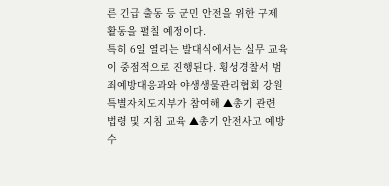른 긴급 출동 등 군민 안전을 위한 구제 활동을 펼칠 예정이다.
특히 6일 열리는 발대식에서는 실무 교육이 중점적으로 진행된다. 횡성경찰서 범죄예방대응과와 야생생물관리협회 강원특별자치도지부가 참여해 ▲총기 관련 법령 및 지침 교육 ▲총기 안전사고 예방 수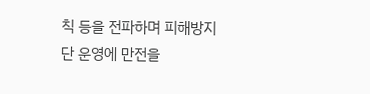칙 등을 전파하며 피해방지단 운영에 만전을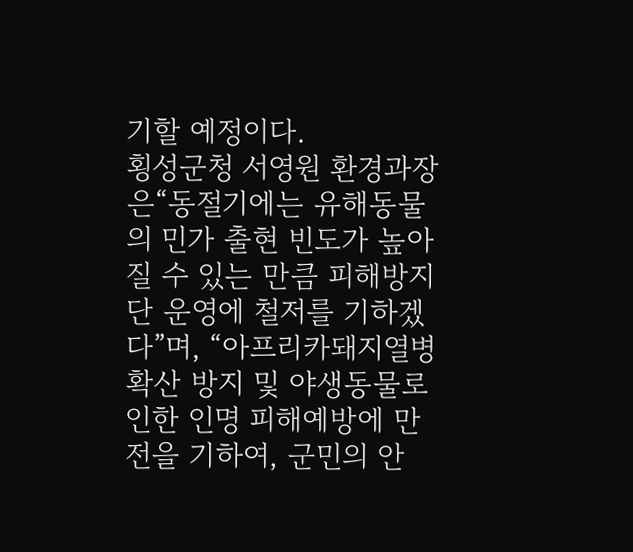기할 예정이다.
횡성군청 서영원 환경과장은“동절기에는 유해동물의 민가 출현 빈도가 높아질 수 있는 만큼 피해방지단 운영에 철저를 기하겠다”며, “아프리카돼지열병 확산 방지 및 야생동물로 인한 인명 피해예방에 만전을 기하여, 군민의 안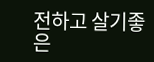전하고 살기좋은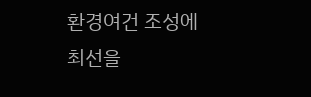환경여건 조성에 최선을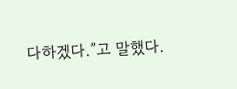다하겠다.”고 말했다.